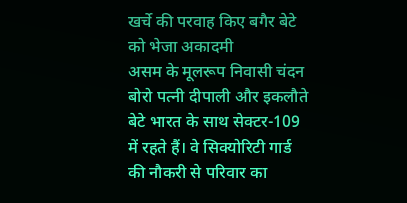खर्चे की परवाह किए बगैर बेटे को भेजा अकादमी
असम के मूलरूप निवासी चंदन बोरो पत्नी दीपाली और इकलौते बेटे भारत के साथ सेक्टर-109 में रहते हैं। वे सिक्योरिटी गार्ड की नौकरी से परिवार का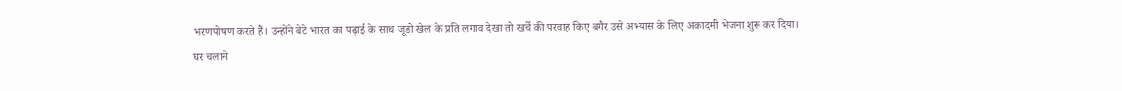भरणपोषण करते हैं। उन्होंने बेटे भारत का पढ़ाई के साथ जूडो खेल के प्रति लगाव देखा तो खर्चे की परवाह किए बगैर उसे अभ्यास के लिए अकादमी भेजना शुरू कर दिया।
घर चलाने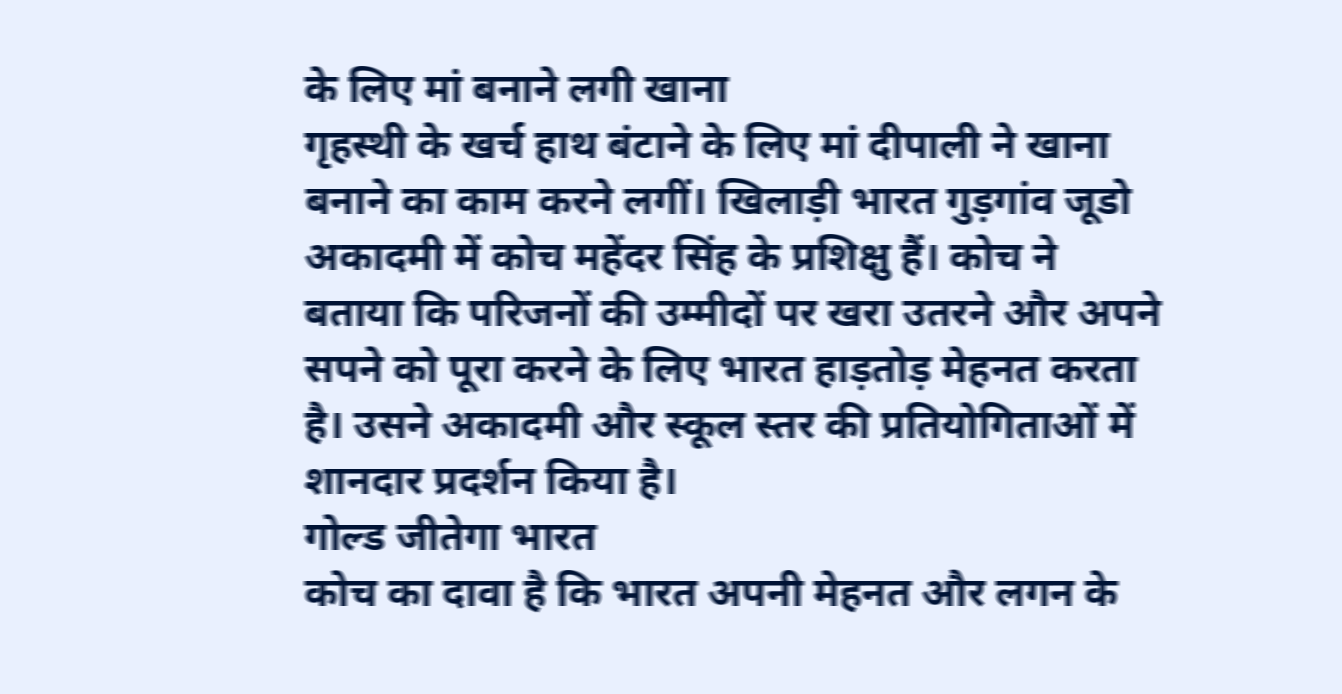के लिए मां बनाने लगी खाना
गृहस्थी के खर्च हाथ बंटाने के लिए मां दीपाली ने खाना बनाने का काम करने लगीं। खिलाड़ी भारत गुड़गांव जूडो अकादमी में कोच महेंदर सिंह के प्रशिक्षु हैं। कोच ने बताया कि परिजनों की उम्मीदों पर खरा उतरने और अपने सपने को पूरा करने के लिए भारत हाड़तोड़ मेहनत करता है। उसने अकादमी और स्कूल स्तर की प्रतियोगिताओं में शानदार प्रदर्शन किया है।
गोल्ड जीतेगा भारत
कोच का दावा है कि भारत अपनी मेहनत और लगन के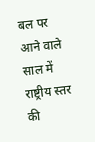बल पर आने वाले साल में राष्ट्रीय स्तर की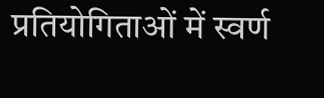प्रतियोगिताओं में स्वर्ण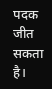पदक जीत सकता है।